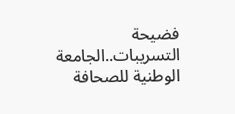فضيحة التسريبات..الجامعة الوطنية للصحافة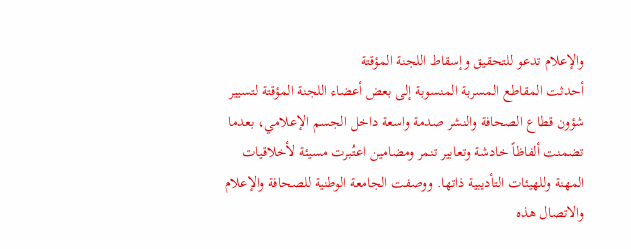والإعلام تدعو للتحقيق وإسقاط اللجنة المؤقتة
أحدثت المقاطع المسربة المنسوبة إلى بعض أعضاء اللجنة المؤقتة لتسيير شؤون قطاع الصحافة والنشر صدمة واسعة داخل الجسم الإعلامي، بعدما تضمنت ألفاظاً خادشة وتعابير تنمر ومضامين اعتُبرت مسيئة لأخلاقيات المهنة وللهيئات التأديبية ذاتها. ووصفت الجامعة الوطنية للصحافة والإعلام والاتصال هذه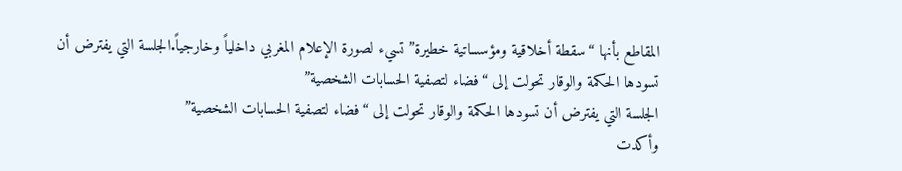المقاطع بأنها “سقطة أخلاقية ومؤسساتية خطيرة” تسيء لصورة الإعلام المغربي داخلياً وخارجياً.الجلسة التي يفترض أن تسودها الحكمة والوقار تحولت إلى “فضاء لتصفية الحسابات الشخصية”
الجلسة التي يفترض أن تسودها الحكمة والوقار تحولت إلى “فضاء لتصفية الحسابات الشخصية”
وأكدت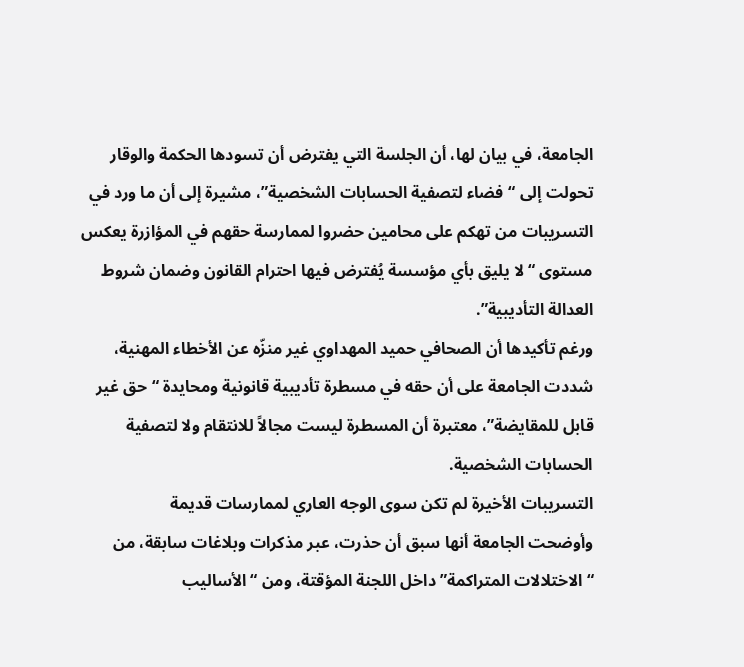الجامعة، في بيان لها، أن الجلسة التي يفترض أن تسودها الحكمة والوقار تحولت إلى “فضاء لتصفية الحسابات الشخصية”، مشيرة إلى أن ما ورد في التسريبات من تهكم على محامين حضروا لممارسة حقهم في المؤازرة يعكس مستوى “لا يليق بأي مؤسسة يُفترض فيها احترام القانون وضمان شروط العدالة التأديبية”.
ورغم تأكيدها أن الصحافي حميد المهداوي غير منزّه عن الأخطاء المهنية، شددت الجامعة على أن حقه في مسطرة تأديبية قانونية ومحايدة “حق غير قابل للمقايضة”، معتبرة أن المسطرة ليست مجالاً للانتقام ولا لتصفية الحسابات الشخصية.
التسريبات الأخيرة لم تكن سوى الوجه العاري لممارسات قديمة
وأوضحت الجامعة أنها سبق أن حذرت، عبر مذكرات وبلاغات سابقة، من “الاختلالات المتراكمة” داخل اللجنة المؤقتة، ومن “الأساليب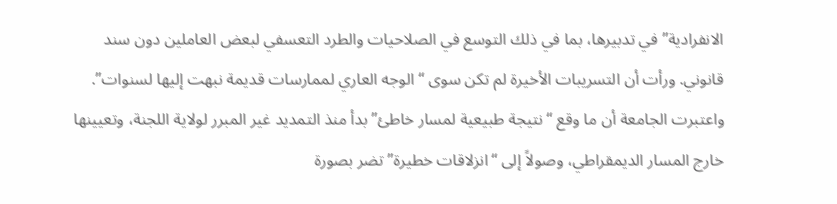الانفرادية” في تدبيرها، بما في ذلك التوسع في الصلاحيات والطرد التعسفي لبعض العاملين دون سند قانوني. ورأت أن التسريبات الأخيرة لم تكن سوى “الوجه العاري لممارسات قديمة نبهت إليها لسنوات”.
واعتبرت الجامعة أن ما وقع “نتيجة طبيعية لمسار خاطئ” بدأ منذ التمديد غير المبرر لولاية اللجنة، وتعيينها خارج المسار الديمقراطي، وصولاً إلى “انزلاقات خطيرة” تضر بصورة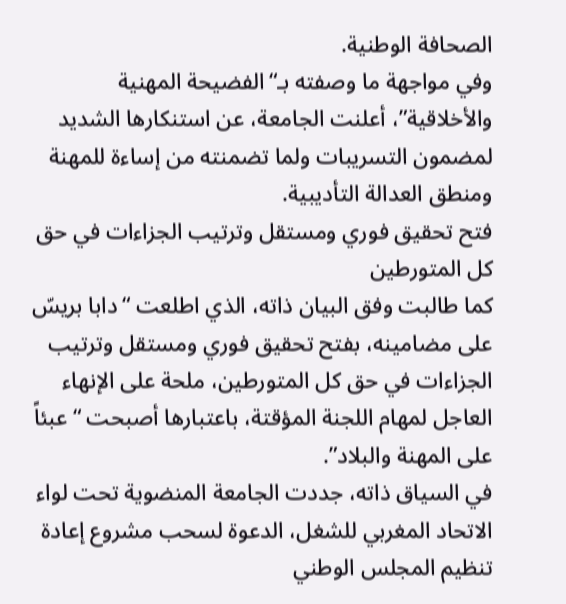الصحافة الوطنية.
وفي مواجهة ما وصفته بـ“الفضيحة المهنية والأخلاقية”، أعلنت الجامعة، عن استنكارها الشديد لمضمون التسريبات ولما تضمنته من إساءة للمهنة ومنطق العدالة التأديبية.
فتح تحقيق فوري ومستقل وترتيب الجزاءات في حق كل المتورطين
كما طالبت وفق البيان ذاته، الذي اطلعت “دابا بريسّ على مضامينه، بفتح تحقيق فوري ومستقل وترتيب الجزاءات في حق كل المتورطين، ملحة على الإنهاء العاجل لمهام اللجنة المؤقتة، باعتبارها أصبحت “عبئاً على المهنة والبلاد”.
في السياق ذاته، جددت الجامعة المنضوية تحت لواء الاتحاد المغربي للشغل، الدعوة لسحب مشروع إعادة تنظيم المجلس الوطني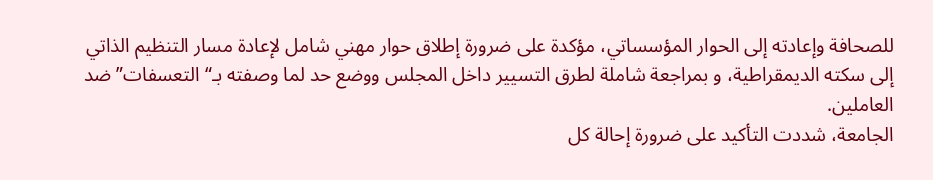للصحافة وإعادته إلى الحوار المؤسساتي، مؤكدة على ضرورة إطلاق حوار مهني شامل لإعادة مسار التنظيم الذاتي إلى سكته الديمقراطية، و بمراجعة شاملة لطرق التسيير داخل المجلس ووضع حد لما وصفته بـ“التعسفات” ضد العاملين.
الجامعة، شددت التأكيد على ضرورة إحالة كل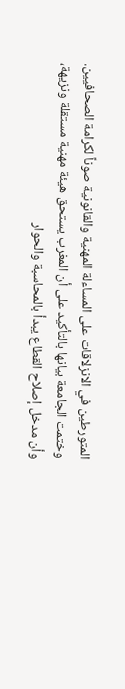المتورطين في الانزلاقات على المساءلة المهنية والقانونية صوناً لكرامة الصحافيين.
وختمت الجامعة بيانها بالتأكيد على أن المغرب يستحق هيئة مهنية مستقلة ونزيهة، وأن مدخل إصلاح القطاع يبدأ بالمحاسبة والحوار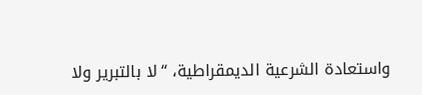واستعادة الشرعية الديمقراطية، “لا بالتبرير ولا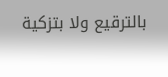بالترقيع ولا بتزكية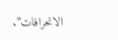الانحرافات”.